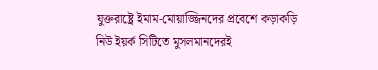যুক্তরাষ্ট্রে ইমাম-মোয়াজ্জিনদের প্রবেশে কড়াকড়ি
নিউ ইয়র্ক সিটিতে মুসলমানদেরই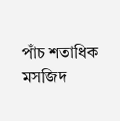পাঁচ শতাধিক মসজিদ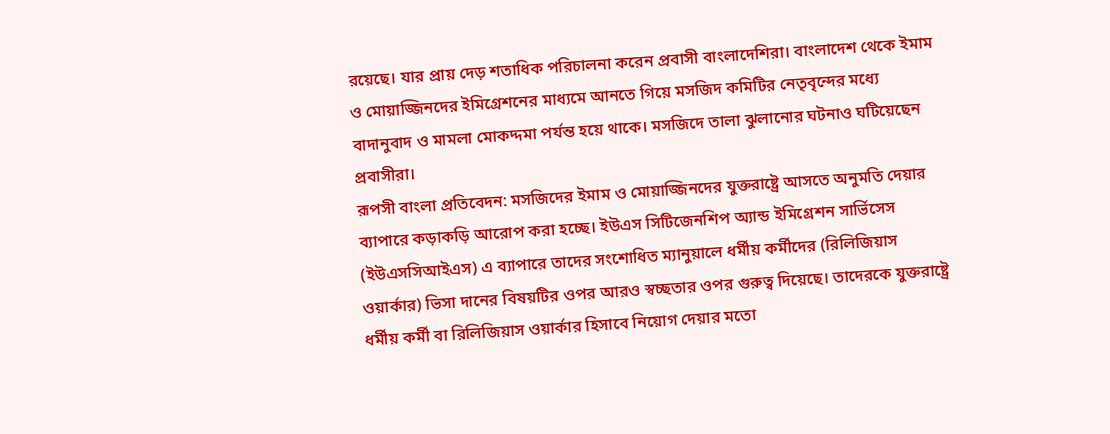রয়েছে। যার প্রায় দেড় শতাধিক পরিচালনা করেন প্রবাসী বাংলাদেশিরা। বাংলাদেশ থেকে ইমাম ও মোয়াজ্জিনদের ইমিগ্রেশনের মাধ্যমে আনতে গিয়ে মসজিদ কমিটির নেতৃবৃন্দের মধ্যে বাদানুবাদ ও মামলা মোকদ্দমা পর্যন্ত হয়ে থাকে। মসজিদে তালা ঝুলানোর ঘটনাও ঘটিয়েছেন প্রবাসীরা।
রূপসী বাংলা প্রতিবেদন: মসজিদের ইমাম ও মোয়াজ্জিনদের যুক্তরাষ্ট্রে আসতে অনুমতি দেয়ার ব্যাপারে কড়াকড়ি আরোপ করা হচ্ছে। ইউএস সিটিজেনশিপ অ্যান্ড ইমিগ্রেশন সার্ভিসেস (ইউএসসিআইএস) এ ব্যাপারে তাদের সংশোধিত ম্যানুয়ালে ধর্মীয় কর্মীদের (রিলিজিয়াস ওয়ার্কার) ভিসা দানের বিষয়টির ওপর আরও স্বচ্ছতার ওপর গুরুত্ব দিয়েছে। তাদেরকে যুক্তরাষ্ট্রে ধর্মীয় কর্মী বা রিলিজিয়াস ওয়ার্কার হিসাবে নিয়োগ দেয়ার মতো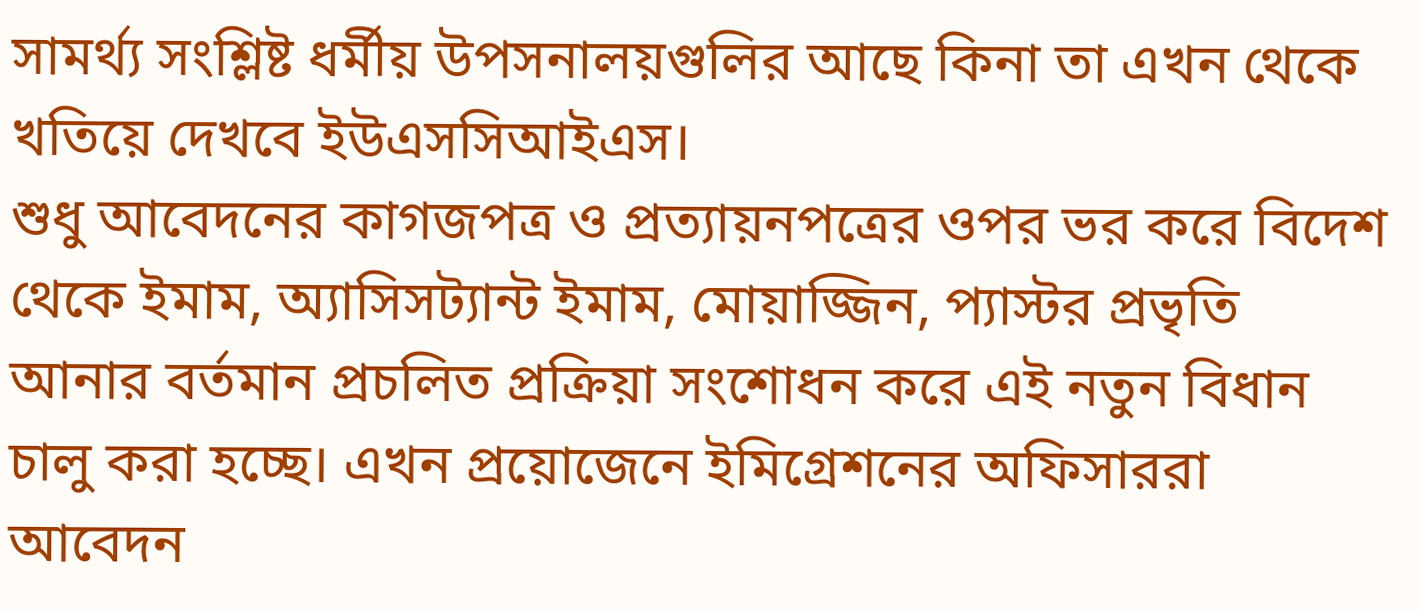সামর্থ্য সংশ্লিষ্ট ধর্মীয় উপসনালয়গুলির আছে কিনা তা এখন থেকে খতিয়ে দেখবে ইউএসসিআইএস।
শুধু আবেদনের কাগজপত্র ও প্রত্যায়নপত্রের ওপর ভর করে বিদেশ থেকে ইমাম, অ্যাসিসট্যান্ট ইমাম, মোয়াজ্জিন, প্যাস্টর প্রভৃতি আনার বর্তমান প্রচলিত প্রক্রিয়া সংশোধন করে এই নতুন বিধান চালু করা হচ্ছে। এখন প্রয়োজেনে ইমিগ্রেশনের অফিসাররা আবেদন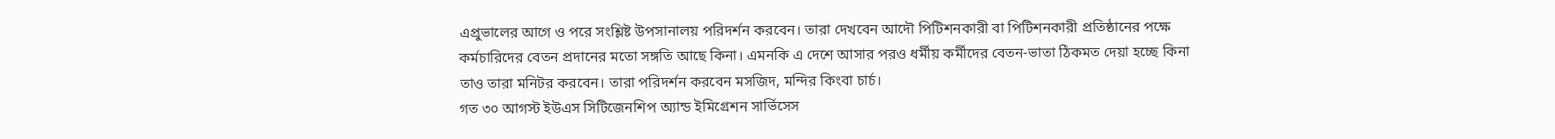এপ্রুভালের আগে ও পরে সংশ্লিষ্ট উপসানালয় পরিদর্শন করবেন। তারা দেখবেন আদৌ পিটিশনকারী বা পিটিশনকারী প্রতিষ্ঠানের পক্ষে কর্মচারিদের বেতন প্রদানের মতো সঙ্গতি আছে কিনা। এমনকি এ দেশে আসার পরও ধর্মীয় কর্মীদের বেতন-ভাতা ঠিকমত দেয়া হচ্ছে কিনা তাও তারা মনিটর করবেন। তারা পরিদর্শন করবেন মসজিদ, মন্দির কিংবা চার্চ।
গত ৩০ আগস্ট ইউএস সিটিজেনশিপ অ্যান্ড ইমিগ্রেশন সার্ভিসেস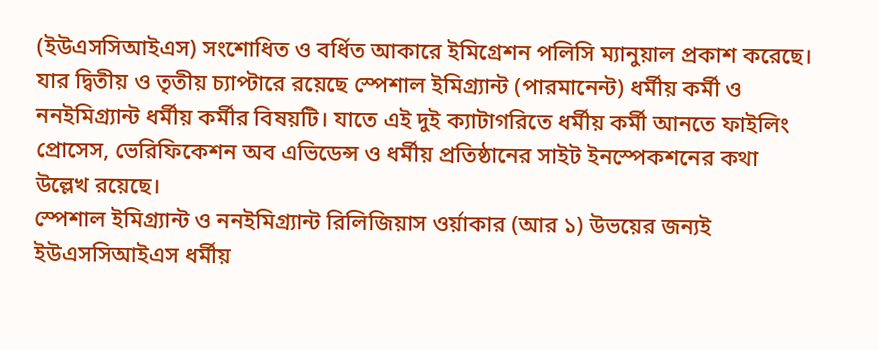(ইউএসসিআইএস) সংশোধিত ও বর্ধিত আকারে ইমিগ্রেশন পলিসি ম্যানুয়াল প্রকাশ করেছে। যার দ্বিতীয় ও তৃতীয় চ্যাপ্টারে রয়েছে স্পেশাল ইমিগ্র্যান্ট (পারমানেন্ট) ধর্মীয় কর্মী ও ননইমিগ্র্যান্ট ধর্মীয় কর্মীর বিষয়টি। যাতে এই দুই ক্যাটাগরিতে ধর্মীয় কর্মী আনতে ফাইলিং প্রোসেস, ভেরিফিকেশন অব এভিডেন্স ও ধর্মীয় প্রতিষ্ঠানের সাইট ইনস্পেকশনের কথা উল্লেখ রয়েছে।
স্পেশাল ইমিগ্র্যান্ট ও ননইমিগ্র্যান্ট রিলিজিয়াস ওর্য়াকার (আর ১) উভয়ের জন্যই ইউএসসিআইএস ধর্মীয়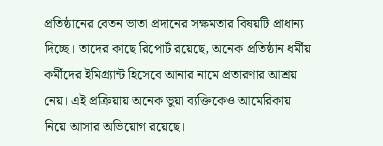প্রতিষ্ঠানের বেতন ভাতা প্রদানের সক্ষমতার বিষয়টি প্রাধান্য দিচ্ছে। তাদের কাছে রিপোর্ট রয়েছে, অনেক প্রতিষ্ঠান ধর্মীয় কর্মীদের ইমিগ্র্যান্ট হিসেবে আনার নামে প্রতারণার আশ্রয় নেয়। এই প্রক্রিয়ায় অনেক ভুয়া ব্যক্তিকেও আমেরিকায় নিয়ে আসার অভিয়োগ রয়েছে।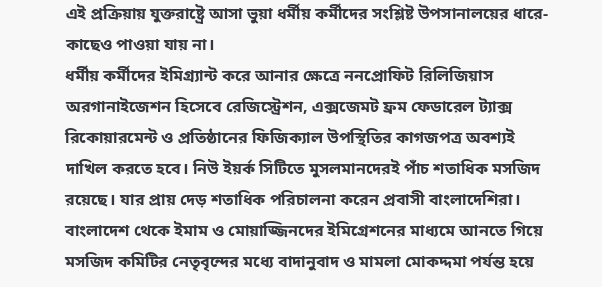এই প্রক্রিয়ায় যুক্তরাষ্ট্রে আসা ভুয়া ধর্মীয় কর্মীদের সংশ্লিষ্ট উপসানালয়ের ধারে-কাছেও পাওয়া যায় না।
ধর্মীয় কর্মীদের ইমিগ্র্যান্ট করে আনার ক্ষেত্রে ননপ্রোফিট রিলিজিয়াস অরগানাইজেশন হিসেবে রেজিস্ট্রেশন, এক্সজেমট ফ্রম ফেডারেল ট্যাক্স রিকোয়ারমেন্ট ও প্রতিষ্ঠানের ফিজিক্যাল উপস্থিতির কাগজপত্র অবশ্যই দাখিল করতে হবে। নিউ ইয়র্ক সিটিতে মুসলমানদেরই পাঁচ শতাধিক মসজিদ রয়েছে। যার প্রায় দেড় শতাধিক পরিচালনা করেন প্রবাসী বাংলাদেশিরা। বাংলাদেশ থেকে ইমাম ও মোয়াজ্জিনদের ইমিগ্রেশনের মাধ্যমে আনতে গিয়ে মসজিদ কমিটির নেতৃবৃন্দের মধ্যে বাদানুবাদ ও মামলা মোকদ্দমা পর্যন্ত হয়ে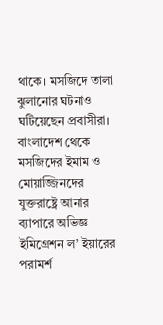থাকে। মসজিদে তালা ঝুলানোর ঘটনাও ঘটিয়েছেন প্রবাসীরা।
বাংলাদেশ থেকে মসজিদের ইমাম ও মোয়াজ্জিনদের যুক্তরাষ্ট্রে আনার ব্যাপারে অভিজ্ঞ ইমিগ্রেশন ল’ ইয়ারের পরামর্শ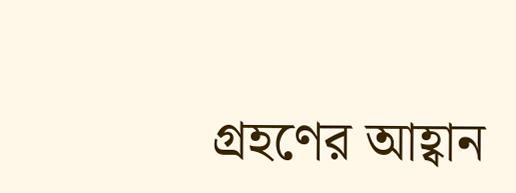গ্রহণের আহ্বান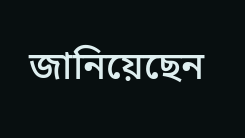জানিয়েছেন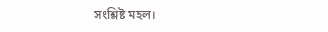সংশ্লিষ্ট মহল।